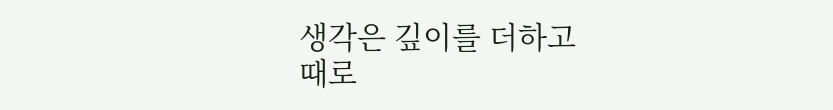생각은 깊이를 더하고
때로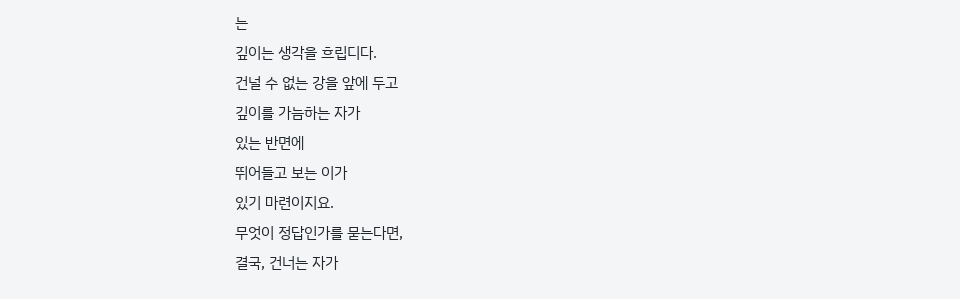는
깊이는 생각을 흐립디다.
건널 수 없는 강을 앞에 두고
깊이를 가늠하는 자가
있는 반면에
뛰어들고 보는 이가
있기 마련이지요.
무엇이 정답인가를 묻는다면,
결국, 건너는 자가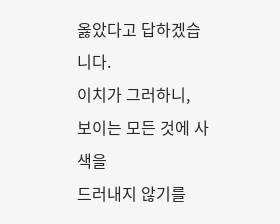옳았다고 답하겠습니다.
이치가 그러하니,
보이는 모든 것에 사색을
드러내지 않기를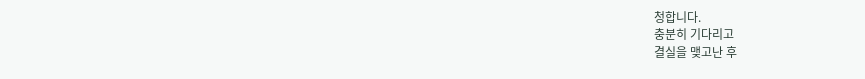청합니다.
충분히 기다리고
결실을 맺고난 후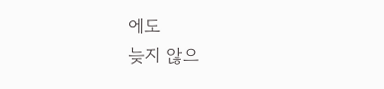에도
늦지 않으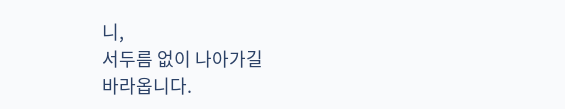니,
서두름 없이 나아가길
바라옵니다.